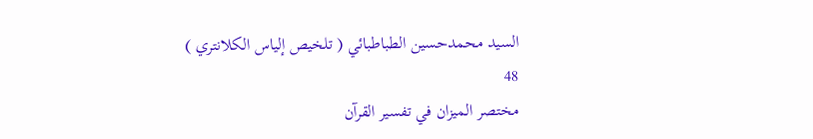السيد محمدحسين الطباطبائي ( تلخيص إلياس الكلانتري )
48
مختصر الميزان في تفسير القرآن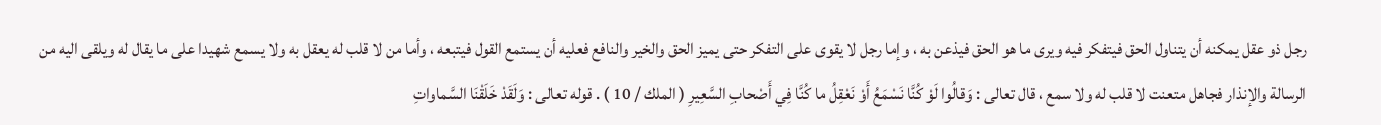رجل ذو عقل يمكنه أن يتناول الحق فيتفكر فيه ويرى ما هو الحق فيذعن به ، وإما رجل لا يقوى على التفكر حتى يميز الحق والخير والنافع فعليه أن يستمع القول فيتبعه ، وأما من لا قلب له يعقل به ولا يسمع شهيدا على ما يقال له ويلقى اليه من الرسالة والإنذار فجاهل متعنت لا قلب له ولا سمع ، قال تعالى : وَقالُوا لَوْ كُنَّا نَسْمَعُ أَوْ نَعْقِلُ ما كُنَّا فِي أَصْحابِ السَّعِيرِ ( الملك / 10 ) . قوله تعالى : وَلَقَدْ خَلَقْنَا السَّماواتِ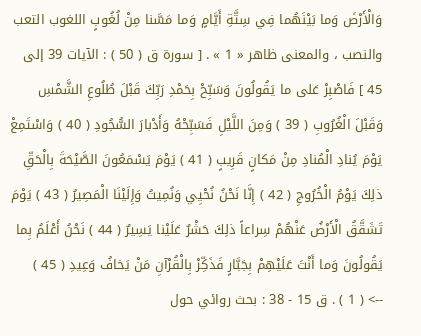وَالْأَرْضَ وَما بَيْنَهُما فِي سِتَّةِ أَيَّامٍ وَما مَسَّنا مِنْ لُغُوبٍ اللغوب التعب والنصب ، والمعنى ظاهر « 1 » . [ سورة ق ( 50 ) : الآيات 39 إلى 45 ] فَاصْبِرْ عَلى ما يَقُولُونَ وَسَبِّحْ بِحَمْدِ رَبِّكَ قَبْلَ طُلُوعِ الشَّمْسِ وَقَبْلَ الْغُرُوبِ ( 39 ) وَمِنَ اللَّيْلِ فَسَبِّحْهُ وَأَدْبارَ السُّجُودِ ( 40 ) وَاسْتَمِعْ يَوْمَ يُنادِ الْمُنادِ مِنْ مَكانٍ قَرِيبٍ ( 41 ) يَوْمَ يَسْمَعُونَ الصَّيْحَةَ بِالْحَقِّ ذلِكَ يَوْمُ الْخُرُوجِ ( 42 ) إِنَّا نَحْنُ نُحْيِي وَنُمِيتُ وَإِلَيْنَا الْمَصِيرُ ( 43 ) يَوْمَ تَشَقَّقُ الْأَرْضُ عَنْهُمْ سِراعاً ذلِكَ حَشْرٌ عَلَيْنا يَسِيرٌ ( 44 ) نَحْنُ أَعْلَمُ بِما يَقُولُونَ وَما أَنْتَ عَلَيْهِمْ بِجَبَّارٍ فَذَكِّرْ بِالْقُرْآنِ مَنْ يَخافُ وَعِيدِ ( 45 )
--> ( 1 ) . ق 15 - 38 : بحث روائي حول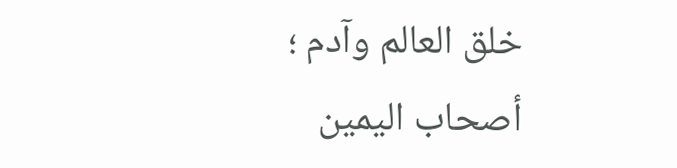خلق العالم وآدم ؛ أصحاب اليمين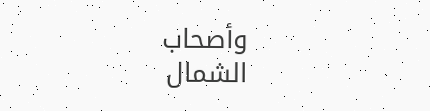وأصحاب الشمال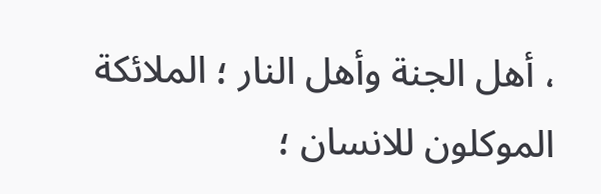، أهل الجنة وأهل النار ؛ الملائكة الموكلون للانسان ؛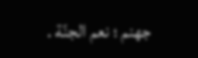جهنم ؛ نعم الجنّة .